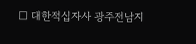□ 대한적십자사 광주전남지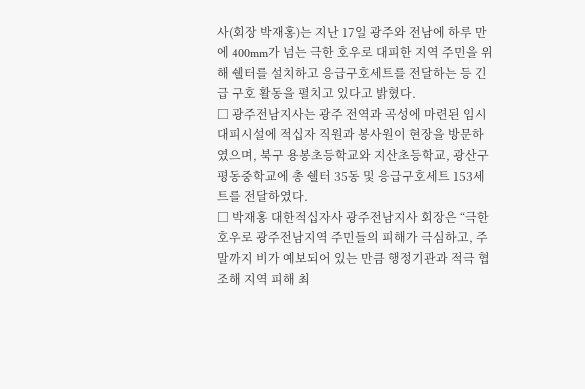사(회장 박재홍)는 지난 17일 광주와 전남에 하루 만에 400mm가 넘는 극한 호우로 대피한 지역 주민을 위해 쉘터를 설치하고 응급구호세트를 전달하는 등 긴급 구호 활동을 펼치고 있다고 밝혔다.
□ 광주전남지사는 광주 전역과 곡성에 마련된 임시대피시설에 적십자 직원과 봉사원이 현장을 방문하였으며, 북구 용봉초등학교와 지산초등학교, 광산구 평동중학교에 총 쉘터 35동 및 응급구호세트 153세트를 전달하였다.
□ 박재홍 대한적십자사 광주전남지사 회장은 “극한호우로 광주전남지역 주민들의 피해가 극심하고, 주말까지 비가 예보되어 있는 만큼 행정기관과 적극 협조해 지역 피해 최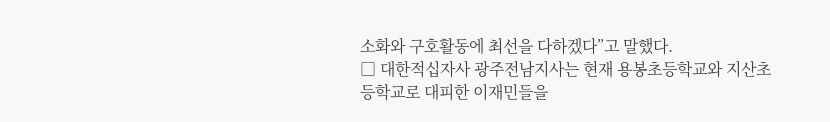소화와 구호활동에 최선을 다하겠다”고 말했다.
□ 대한적십자사 광주전남지사는 현재 용봉초등학교와 지산초등학교로 대피한 이재민들을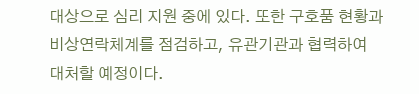대상으로 심리 지원 중에 있다. 또한 구호품 현황과 비상연락체계를 점검하고, 유관기관과 협력하여 대처할 예정이다.